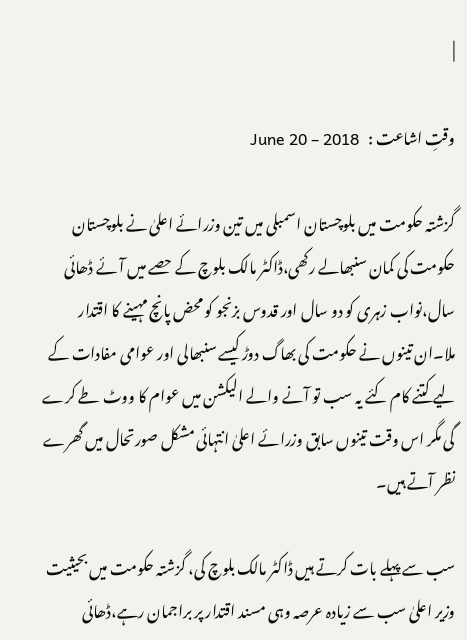|

وقتِ اشاعت :   June 20 – 2018

گزشتہ حکومت میں بلوچستان اسمبلی میں تین وزرائے اعلیٰ نے بلوچستان حکومت کی کمان سنبھالے رکھی،ڈاکٹر مالک بلوچ کے حصے میں آئے ڈھائی سال،نواب زہری کو دو سال اور قدوس بزنجو کو محض پانچ مہینے کا اقتدار ملا۔ان تینوں نے حکومت کی بھاگ دوڑ کیسے سنبھالی اور عوامی مفادات کے لیے کتنے کام کئے یہ سب تو آنے والے الیکشن میں عوام کا ووٹ طے کرے گی مگر اس وقت تینوں سابق وزرائے اعلیٰ انتہائی مشکل صورتحال میں گھرے نظر آتے ہیں۔

سب سے پہلے بات کرتے ہیں ڈاکٹر مالک بلوچ کی، گزشتہ حکومت میں بحیثیت وزیر اعلیٰ سب سے زیادہ عرصہ وہی مسند اقتدار پر براجمان رہے،ڈھائی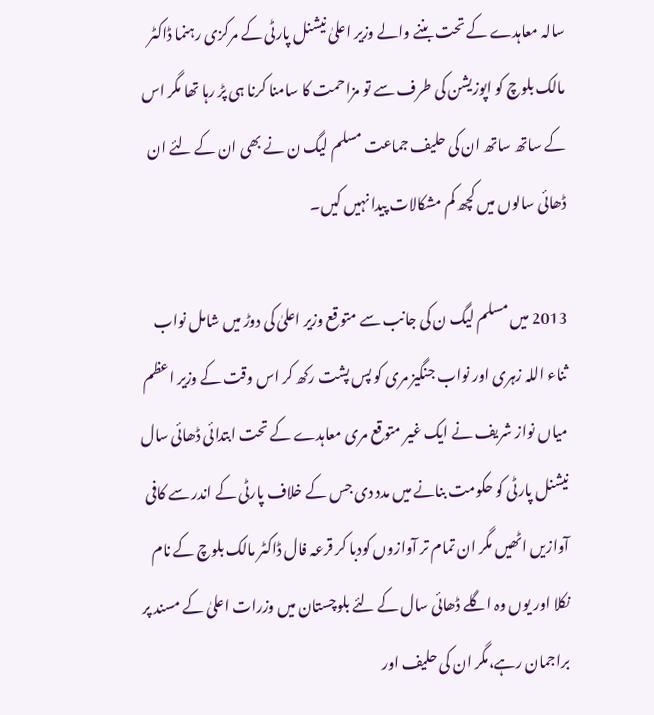سالہ معاہدے کے تحت بننے والے وزیر اعلیٰ نیشنل پارٹی کے مرکزی رہنما ڈاکٹر مالک بلوچ کو اپوزیشن کی طرف سے تو مزاحمت کا سامنا کرنا ہی پڑ رہا تھا مگر اس کے ساتھ ساتھ ان کی حلیف جماعت مسلم لیگ ن نے بھی ان کے لئے ان ڈھائی سالوں میں کچھ کم مشکالات پیدا نہیں کیں۔

2013 میں مسلم لیگ ن کی جانب سے متوقع وزیر اعلیٰ کی دوڑ میں شامل نواب ثناء اللہ زہری اور نواب جنگیز مری کو پس پشت رکھ کر اس وقت کے وزیر اعظم میاں نواز شریف نے ایک غیر متوقع مری معاہدے کے تحت ابتدائی ڈھائی سال نیشنل پارٹی کو حکومت بنانے میں مدد دی جس کے خلاف پارٹی کے اندر سے کافی آوازیں اٹھیں مگر ان تمام تر آوازوں کودبا کر قرعہ فال ڈاکٹر مالک بلوچ کے نام نکلا اور یوں وہ اگلے ڈھائی سال کے لئے بلوچستان میں وزرات اعلیٰ کے مسند پر براجمان رہے،مگر ان کی حلیف اور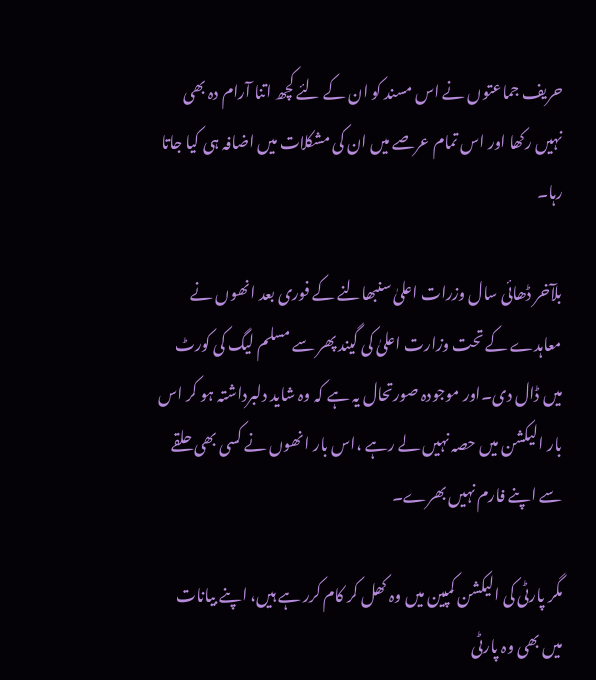حریف جماعتوں نے اس مسند کو ان کے لئے کچھ اتنا آرام دہ بھی نہیں رکھا اور اس تمام عرصے میں ان کی مشکلات میں اضافہ ہی کیا جاتا رہا۔

بلآخر ڈھائی سال وزرات اعلیٰ سنبھالنے کے فوری بعد انھوں نے معاہدے کے تحت وزارت اعلیٰ کی گیند پھر سے مسلم لیگ کی کورٹ میں ڈال دی۔اور موجودہ صورتحال یہ ہے کہ وہ شاید دلبرداشتہ ہو کر اس بار الیکشن میں حصہ نہیں لے رہے ،اس بار انھوں نے کسی بھی حلقے سے اپنے فارم نہیں بھرے۔

مگر پارٹی کی الیکشن کمپین میں وہ کھل کر کام کرر ہے ہیں، اپنے بیانات میں بھی وہ پارٹی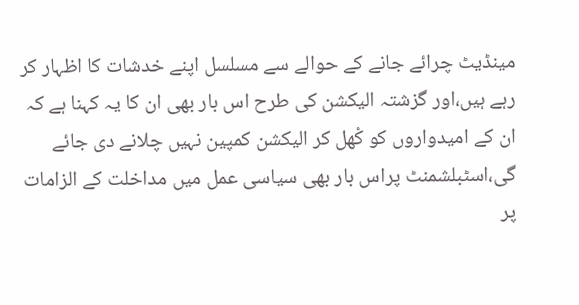مینڈیٹ چرائے جانے کے حوالے سے مسلسل اپنے خدشات کا اظہار کر رہے ہیں،اور گزشتہ الیکشن کی طرح اس بار بھی ان کا یہ کہنا ہے کہ ان کے امیدواروں کو کْھل کر الیکشن کمپین نہیں چلانے دی جائے گی،اسٹبلشمنٹ پراس بار بھی سیاسی عمل میں مداخلت کے الزامات پر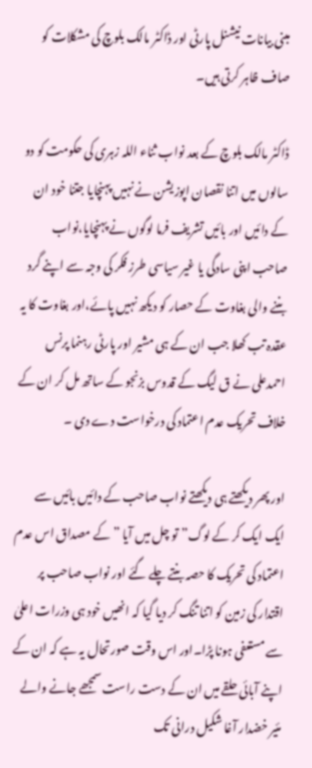مبنی بیانات نیشنل پارٹی اور ڈاکٹر مالک بلوچ کی مشکلات کو صاف ظاہر کرتی ہیں۔

ڈاکٹر مالک بلوچ کے بعد نواب ثناء اللہ زہری کی حکومت کو دو سالوں میں اتنا نقصان اپوزیشن نے نہیں پہنچایا جتنا خود ان کے دائیں اور بائیں تشریف فرما لوگوں نے پہنچایا،نواب صاحب اپنی سادگی یا غیر سیاسی طرز فکر کی وجہ سے اپنے گرد بننے والی بغاوت کے حصار کو دیکھ نہیں پائے،اور بغاوت کا یہ عقدہ تب کھلا جب ان کے ہی مشیر اور پارٹی رہنما پرنس احمدعلی نے ق لیگ کے قدوس بزنجو کے ساتھ مل کر ان کے خلاف تحریک عدم اعتماد کی درخواست دے دی ۔

اور پھر دیکھتے ہی دیکھتے نواب صاحب کے دائیں بائیں سے ایک ایک کر کے لوگ”تو چل میں آیا ” کے مصداق اس عدم اعتماد کی تحریک کا حصہ بنتے چلے گئے اور نواب صاحب پر اقتدار کی زمین کو اتنا تنگ کر دیا گیا کہ انھیں خود ہی وزرات اعلیٰ سے مستعفی ہونا پڑا۔اور اس وقت صورتحال یہ ہے کہ ان کے اپنے آبائی حلقے میں ان کے دست راست سمجھے جانے والے مئیر خضدار آغا شکیل درانی تک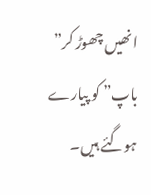انھیں چھوڑ کر” باپ” کو پیارے ہوگئے ہیں۔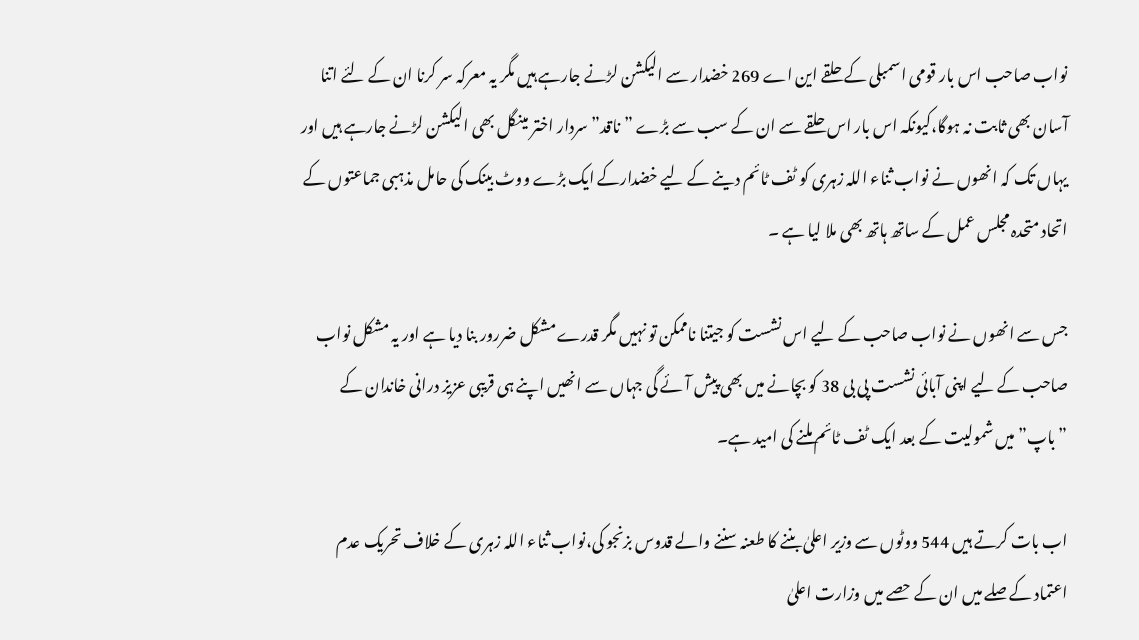نواب صاحب اس بار قومی اسمبلی کے حلقے این اے 269 خضدار سے الیکشن لڑنے جارہے ہیں مگر یہ معرکہ سر کرنا ان کے لئے اتنا آسان بھی ثابت نہ ہوگا،کیونکہ اس بار اس حلقے سے ان کے سب سے بڑے ”ناقد” سردار اختر مینگل بھی الیکشن لڑنے جارہے ہیں اور یہاں تک کہ انھوں نے نواب ثناء اللہ زہری کو ٹف ٹائم دینے کے لیے خضدارکے ایک بڑے ووٹ بینک کی حامل مذہبی جماعتوں کے اتحاد متحدہ مجلس عمل کے ساتھ ہاتھ بھی ملا لیا ہے ۔

جس سے انھوں نے نواب صاحب کے لیے اس نشست کو جیتنا ناممکن تو نہیں مگر قدرے مشکل ضررور بنا دیا ہے اور یہ مشکل نواب صاحب کے لیے اپنی آبائی نشست پی بی 38 کو بچانے میں بھی پیش آئے گی جہاں سے انھیں اپنے ہی قریبی عزیز درانی خاندان کے ”باپ” میں شمولیت کے بعد ایک ٹف ٹائم ملنے کی امید ہے۔

اب بات کرتے ہیں 544 ووٹوں سے وزیر اعلیٰ بننے کا طعنہ سننے والے قدوس بزنجو کی،نواب ثناء اللہ زہری کے خلاف تحریک عدم اعتماد کے صلے میں ان کے حصے میں وزارت اعلیٰ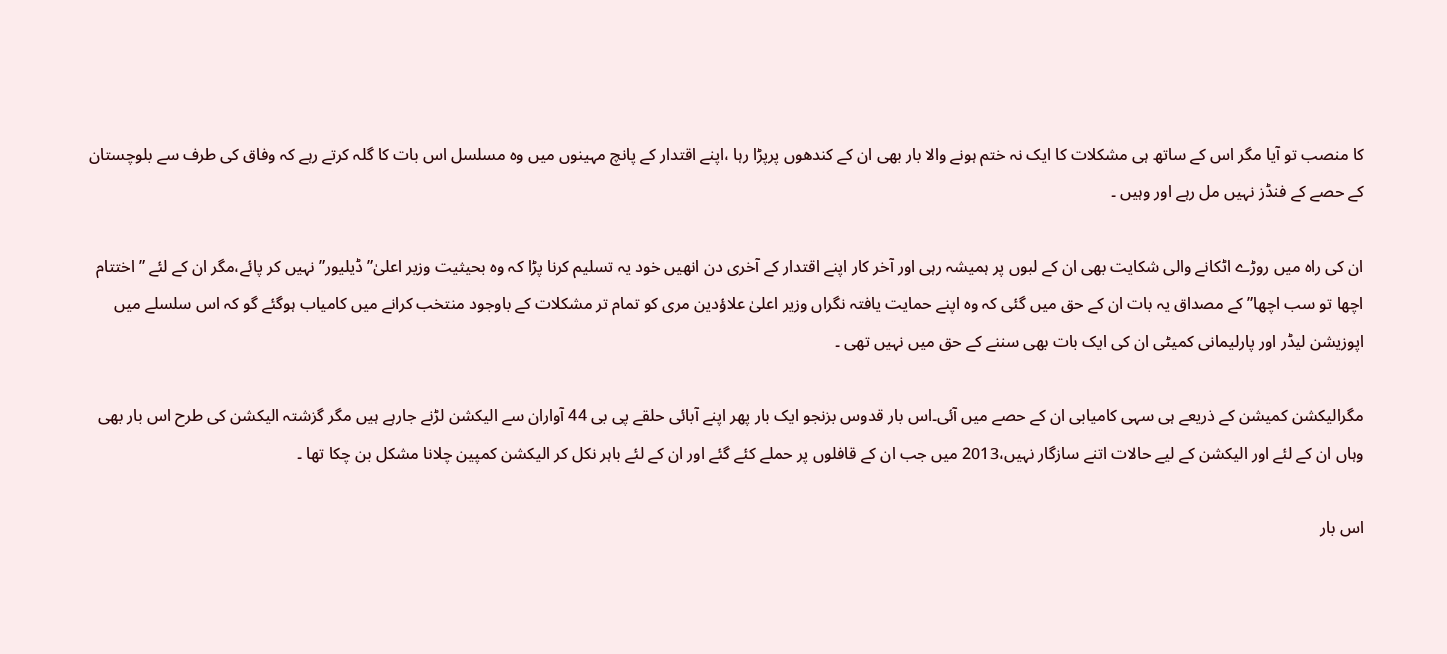کا منصب تو آیا مگر اس کے ساتھ ہی مشکلات کا ایک نہ ختم ہونے والا بار بھی ان کے کندھوں پرپڑا رہا ،اپنے اقتدار کے پانچ مہینوں میں وہ مسلسل اس بات کا گلہ کرتے رہے کہ وفاق کی طرف سے بلوچستان کے حصے کے فنڈز نہیں مل رہے اور وہیں ۔

ان کی راہ میں روڑے اٹکانے والی شکایت بھی ان کے لبوں پر ہمیشہ رہی اور آخر کار اپنے اقتدار کے آخری دن انھیں خود یہ تسلیم کرنا پڑا کہ وہ بحیثیت وزیر اعلیٰ”ڈیلیور” نہیں کر پائے،مگر ان کے لئے ”اختتام اچھا تو سب اچھا” کے مصداق یہ بات ان کے حق میں گئی کہ وہ اپنے حمایت یافتہ نگراں وزیر اعلیٰ علاؤدین مری کو تمام تر مشکلات کے باوجود منتخب کرانے میں کامیاب ہوگئے گو کہ اس سلسلے میں اپوزیشن لیڈر اور پارلیمانی کمیٹی ان کی ایک بات بھی سننے کے حق میں نہیں تھی ۔

مگرالیکشن کمیشن کے ذریعے ہی سہی کامیابی ان کے حصے میں آئی۔اس بار قدوس بزنجو ایک بار پھر اپنے آبائی حلقے پی بی 44 آواران سے الیکشن لڑنے جارہے ہیں مگر گزشتہ الیکشن کی طرح اس بار بھی وہاں ان کے لئے اور الیکشن کے لیے حالات اتنے سازگار نہیں،2013 میں جب ان کے قافلوں پر حملے کئے گئے اور ان کے لئے باہر نکل کر الیکشن کمپین چلانا مشکل بن چکا تھا ۔

اس بار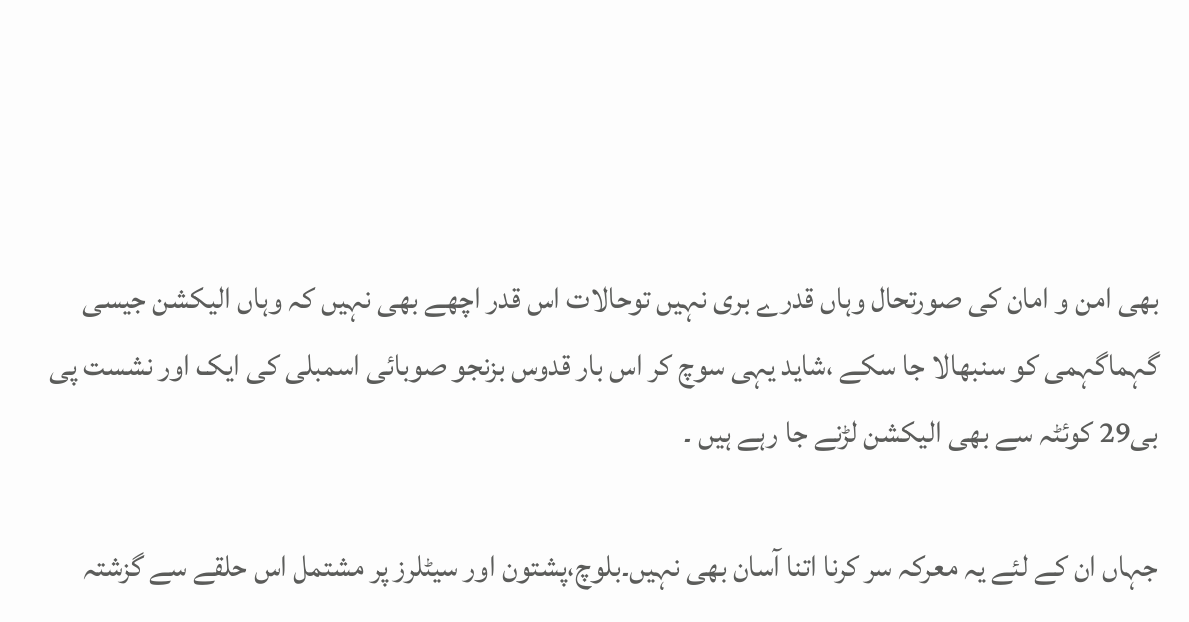بھی امن و امان کی صورتحال وہاں قدرے بری نہیں توحالات اس قدر اچھے بھی نہیں کہ وہاں الیکشن جیسی گہماگہمی کو سنبھالا جا سکے ،شاید یہی سوچ کر اس بار قدوس بزنجو صوبائی اسمبلی کی ایک اور نشست پی بی29 کوئٹہ سے بھی الیکشن لڑنے جا رہے ہیں ۔

جہاں ان کے لئے یہ معرکہ سر کرنا اتنا آسان بھی نہیں۔بلوچ،پشتون اور سیٹلرز پر مشتمل اس حلقے سے گزشتہ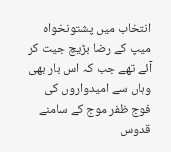انتخاب میں پشتونخواہ میپ کے رضا بڑیچ جیت کر آئے تھے جب کہ اس بار بھی وہاں سے امیدواروں کی فوج ظفر موج کے سامنے قدوس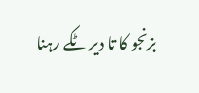بزنجو کا تا دیر ٹکے رہنا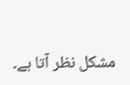مشکل نظر آتا ہے۔